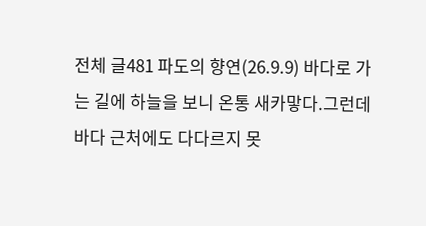전체 글481 파도의 향연(26.9.9) 바다로 가는 길에 하늘을 보니 온통 새카맣다.그런데 바다 근처에도 다다르지 못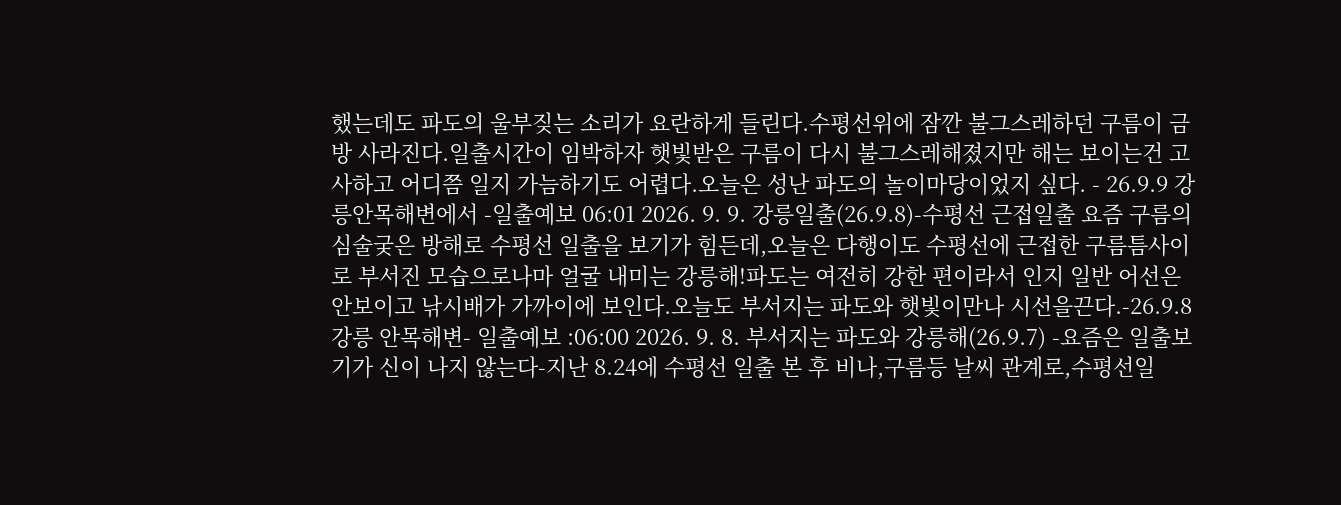했는데도 파도의 울부짖는 소리가 요란하게 들린다.수평선위에 잠깐 불그스레하던 구름이 금방 사라진다.일출시간이 임박하자 햇빛받은 구름이 다시 불그스레해졌지만 해는 보이는건 고사하고 어디쯤 일지 가늠하기도 어렵다.오늘은 성난 파도의 놀이마당이었지 싶다. - 26.9.9 강릉안목해변에서 -일출예보 06:01 2026. 9. 9. 강릉일출(26.9.8)-수평선 근접일출 요즘 구름의 심술궂은 방해로 수평선 일출을 보기가 힘든데,오늘은 다행이도 수평선에 근접한 구름틈사이로 부서진 모습으로나마 얼굴 내미는 강릉해!파도는 여전히 강한 편이라서 인지 일반 어선은 안보이고 낚시배가 가까이에 보인다.오늘도 부서지는 파도와 햇빛이만나 시선을끈다.-26.9.8 강릉 안목해변- 일출예보 :06:00 2026. 9. 8. 부서지는 파도와 강릉해(26.9.7) -요즘은 일출보기가 신이 나지 않는다-지난 8.24에 수평선 일출 본 후 비나,구름등 날씨 관계로,수평선일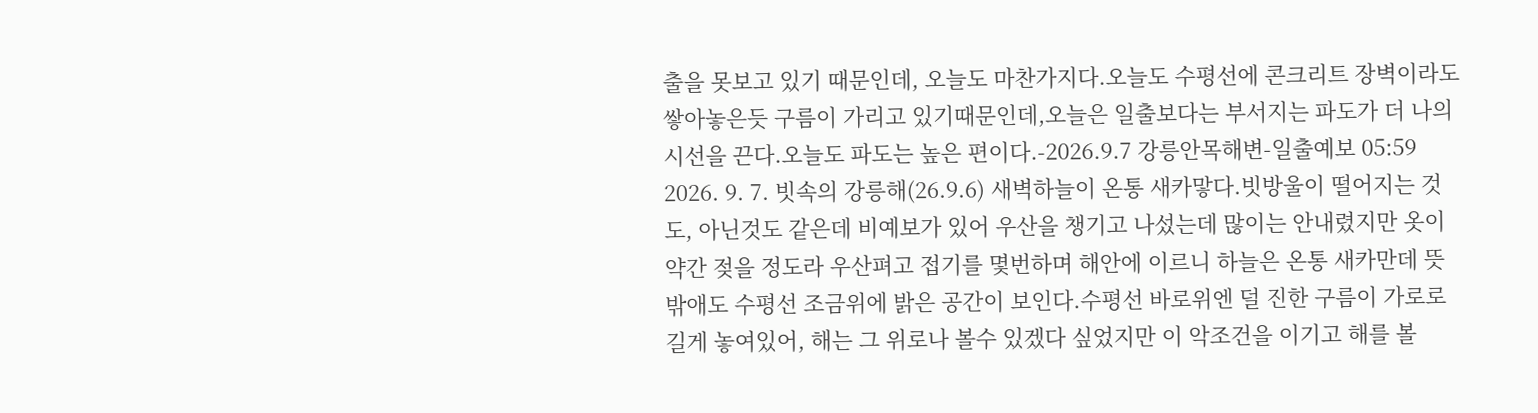출을 못보고 있기 때문인데, 오늘도 마찬가지다.오늘도 수평선에 콘크리트 장벽이라도 쌓아놓은듯 구름이 가리고 있기때문인데,오늘은 일출보다는 부서지는 파도가 더 나의 시선을 끈다.오늘도 파도는 높은 편이다.-2026.9.7 강릉안목해변-일출예보 05:59 2026. 9. 7. 빗속의 강릉해(26.9.6) 새벽하늘이 온통 새카맣다.빗방울이 떨어지는 것도, 아닌것도 같은데 비예보가 있어 우산을 챙기고 나섰는데 많이는 안내렸지만 옷이 약간 젖을 정도라 우산펴고 접기를 몇번하며 해안에 이르니 하늘은 온통 새카만데 뜻 밖애도 수평선 조금위에 밝은 공간이 보인다.수평선 바로위엔 덜 진한 구름이 가로로 길게 놓여있어, 해는 그 위로나 볼수 있겠다 싶었지만 이 악조건을 이기고 해를 볼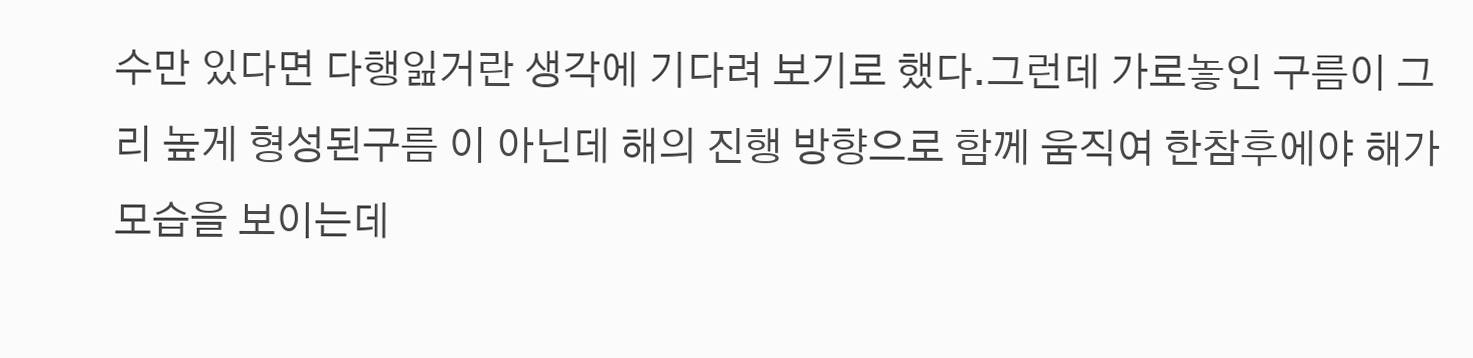수만 있다면 다행잂거란 생각에 기다려 보기로 했다.그런데 가로놓인 구름이 그리 높게 형성된구름 이 아닌데 해의 진행 방향으로 함께 움직여 한참후에야 해가 모습을 보이는데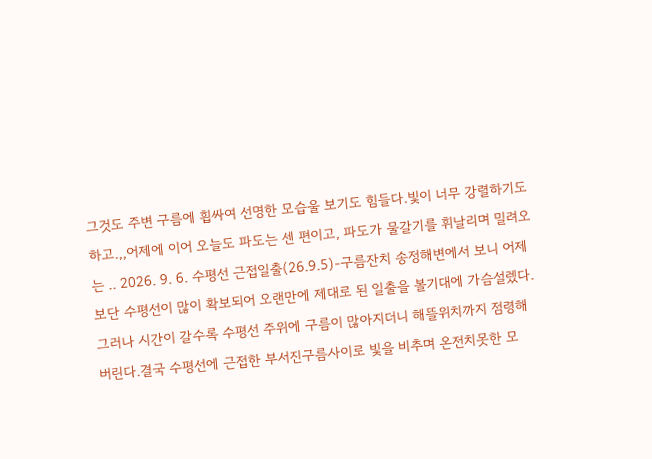그것도 주변 구름에 흽싸여 선명한 모습울 보기도 힘들다.빛이 너무 강렬하기도 하고.,,어제에 이어 오늘도 파도는 센 편이고, 파도가 물갈기를 휘날리며 밀려오는 .. 2026. 9. 6. 수평선 근접일출(26.9.5)-구름잔치 송정해변에서 보니 어제보단 수평선이 많이 확보되어 오랜만에 제대로 된 일출을 볼기대에 가슴설렜다.그러나 시간이 갈수록 수평선 주위에 구름이 많아지더니 해뜰위치까지 점령해 버린다.결국 수평선에 근접한 부서진구름사이로 빛을 비추며 온전치못한 모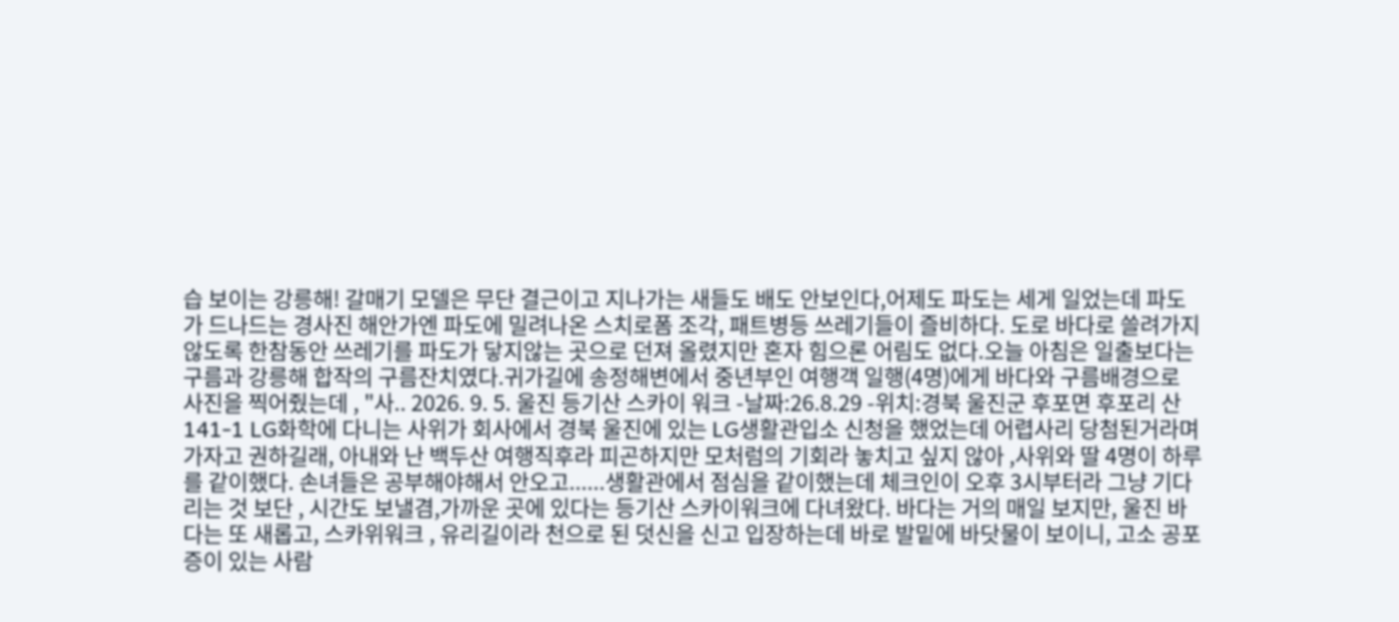습 보이는 강릉해! 갈매기 모델은 무단 결근이고 지나가는 새들도 배도 안보인다,어제도 파도는 세게 일었는데 파도가 드나드는 경사진 해안가엔 파도에 밀려나온 스치로폼 조각, 패트병등 쓰레기들이 즐비하다. 도로 바다로 쓸려가지 않도록 한참동안 쓰레기를 파도가 닿지않는 곳으로 던져 올렸지만 혼자 힘으론 어림도 없다.오늘 아침은 일출보다는 구름과 강릉해 합작의 구름잔치였다.귀가길에 송정해변에서 중년부인 여행객 일행(4명)에게 바다와 구름배경으로 사진을 찍어줬는데 , "사.. 2026. 9. 5. 울진 등기산 스카이 워크 -날짜:26.8.29 -위치:경북 울진군 후포면 후포리 산141-1 LG화학에 다니는 사위가 회사에서 경북 울진에 있는 LG생활관입소 신청을 했었는데 어렵사리 당첨된거라며가자고 권하길래, 아내와 난 백두산 여행직후라 피곤하지만 모처럼의 기회라 놓치고 싶지 않아 ,사위와 딸 4명이 하루를 같이했다. 손녀들은 공부해야해서 안오고......생활관에서 점심을 같이했는데 체크인이 오후 3시부터라 그냥 기다리는 것 보단 , 시간도 보낼겸,가까운 곳에 있다는 등기산 스카이워크에 다녀왔다. 바다는 거의 매일 보지만, 울진 바다는 또 새롭고, 스카위워크 , 유리길이라 천으로 된 덧신을 신고 입장하는데 바로 발밑에 바닷물이 보이니, 고소 공포증이 있는 사람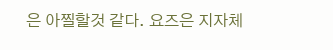은 아찔할것 같다. 요즈은 지자체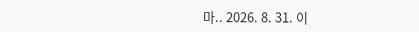마.. 2026. 8. 31. 이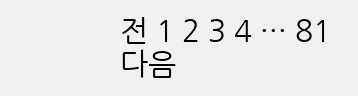전 1 2 3 4 ··· 81 다음